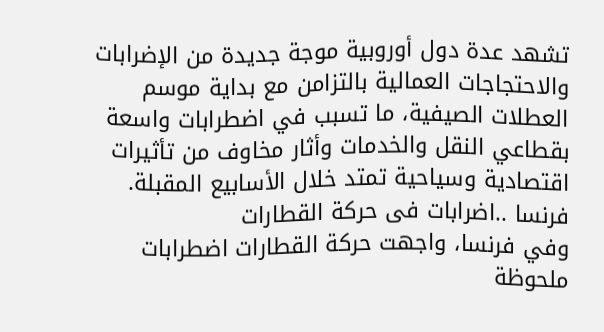تشهد عدة دول أوروبية موجة جديدة من الإضرابات والاحتجاجات العمالية بالتزامن مع بداية موسم العطلات الصيفية، ما تسبب في اضطرابات واسعة بقطاعي النقل والخدمات وأثار مخاوف من تأثيرات اقتصادية وسياحية تمتد خلال الأسابيع المقبلة.
فرنسا ..اضرابات فى حركة القطارات
وفي فرنسا، واجهت حركة القطارات اضطرابات ملحوظة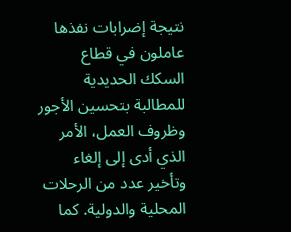نتيجة إضرابات نفذها عاملون في قطاع السكك الحديدية للمطالبة بتحسين الأجور وظروف العمل، الأمر الذي أدى إلى إلغاء وتأخير عدد من الرحلات المحلية والدولية. كما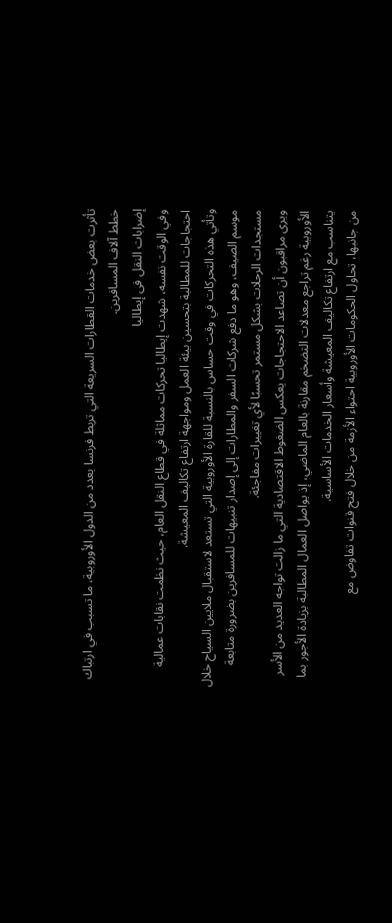تأثرت بعض خدمات القطارات السريعة التي تربط فرنسا بعدد من الدول الأوروبية، ما تسبب في ارتباك خطط آلاف المسافرين.
إضرابات النقل فى إيطاليا
وفي الوقت نفسه، شهدت إيطاليا تحركات مماثلة في قطاع النقل العام، حيث نظمت نقابات عمالية احتجاجات للمطالبة بتحسين بيئة العمل ومواجهة ارتفاع تكاليف المعيشة.
وتأتي هذه التحركات في وقت حساس بالنسبة للقارة الأوروبية التي تستعد لاستقبال ملايين السياح خلال موسم الصيف، وهو ما دفع شركات السفر والمطارات إلى إصدار تنبيهات للمسافرين بضرورة متابعة مستجدات الرحلات بشكل مستمر تحسبًا لأي تغييرات مفاجئة.
ويرى مراقبون أن تصاعد الاحتجاجات يعكس الضغوط الاقتصادية التي ما زالت تواجه العديد من الأسر الأوروبية رغم تراجع معدلات التضخم مقارنة بالعام الماضي، إذ يواصل العمال المطالبة بزيادة الأجور بما يتناسب مع ارتفاع تكاليف المعيشة وأسعار الخدمات الأساسية.
من جانبها، تحاول الحكومات الأوروبية احتواء الأزمة من خلال فتح قنوات تفاوض مع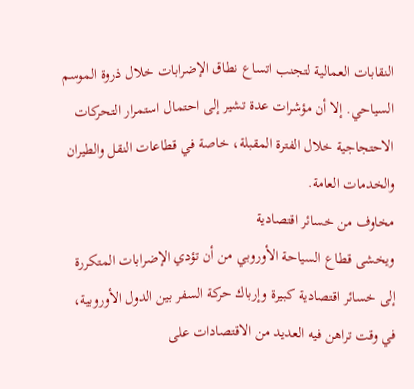النقابات العمالية لتجنب اتساع نطاق الإضرابات خلال ذروة الموسم السياحي. إلا أن مؤشرات عدة تشير إلى احتمال استمرار التحركات الاحتجاجية خلال الفترة المقبلة، خاصة في قطاعات النقل والطيران والخدمات العامة.
مخاوف من خسائر اقتصادية
ويخشى قطاع السياحة الأوروبي من أن تؤدي الإضرابات المتكررة إلى خسائر اقتصادية كبيرة وإرباك حركة السفر بين الدول الأوروبية، في وقت تراهن فيه العديد من الاقتصادات على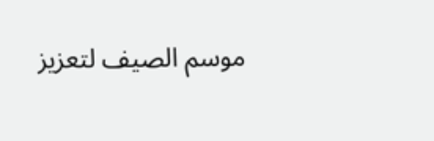موسم الصيف لتعزيز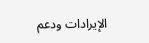الإيرادات ودعم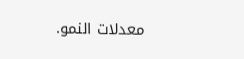معدلات النمو.